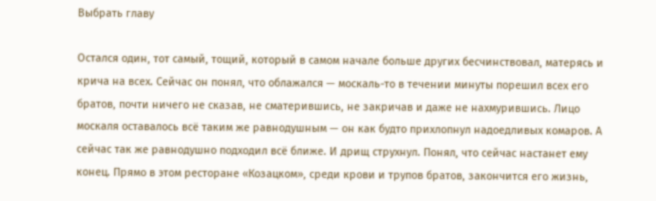Выбрать главу

Остался один, тот самый, тощий, который в самом начале больше других бесчинствовал, матерясь и крича на всех. Сейчас он понял, что облажался — москаль-то в течении минуты порешил всех его братов, почти ничего не сказав, не сматерившись, не закричав и даже не нахмурившись. Лицо москаля оставалось всё таким же равнодушным — он как будто прихлопнул надоедливых комаров. А сейчас так же равнодушно подходил всё ближе. И дрищ струхнул. Понял, что сейчас настанет ему конец. Прямо в этом ресторане «Козацком», среди крови и трупов братов, закончится его жизнь,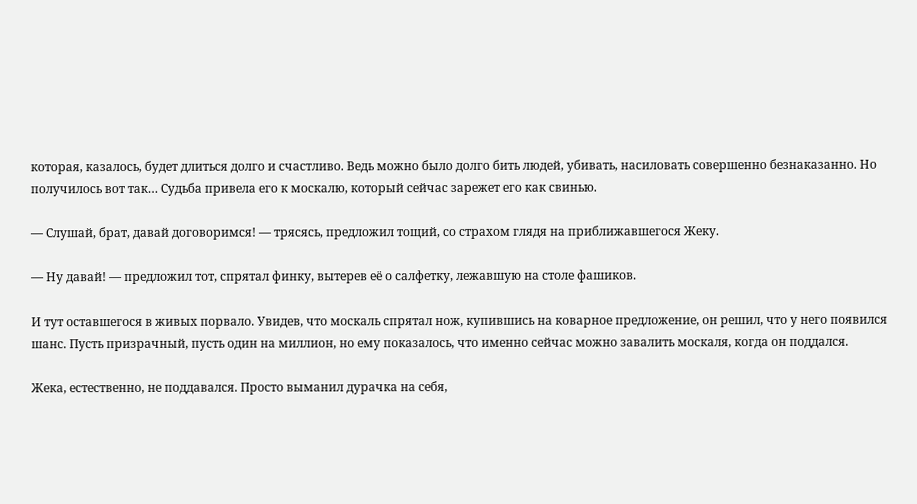которая, казалось, будет длиться долго и счастливо. Ведь можно было долго бить людей, убивать, насиловать совершенно безнаказанно. Но получилось вот так… Судьба привела его к москалю, который сейчас зарежет его как свинью.

— Слушай, брат, давай договоримся! — трясясь, предложил тощий, со страхом глядя на приближавшегося Жеку.

— Ну давай! — предложил тот, спрятал финку, вытерев её о салфетку, лежавшую на столе фашиков.

И тут оставшегося в живых порвало. Увидев, что москаль спрятал нож, купившись на коварное предложение, он решил, что у него появился шанс. Пусть призрачный, пусть один на миллион, но ему показалось, что именно сейчас можно завалить москаля, когда он поддался.

Жека, естественно, не поддавался. Просто выманил дурачка на себя,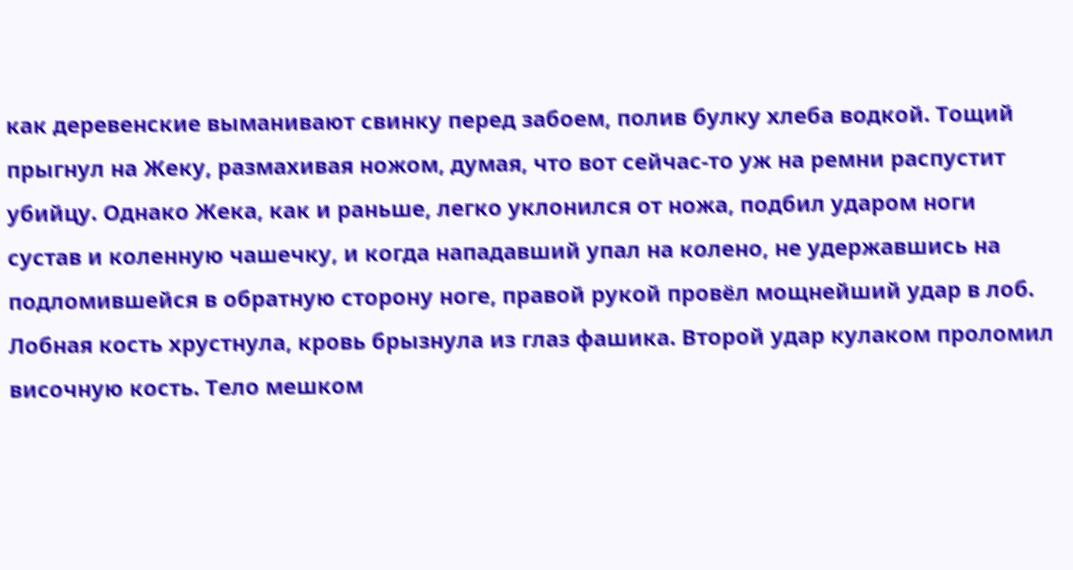как деревенские выманивают свинку перед забоем, полив булку хлеба водкой. Тощий прыгнул на Жеку, размахивая ножом, думая, что вот сейчас-то уж на ремни распустит убийцу. Однако Жека, как и раньше, легко уклонился от ножа, подбил ударом ноги сустав и коленную чашечку, и когда нападавший упал на колено, не удержавшись на подломившейся в обратную сторону ноге, правой рукой провёл мощнейший удар в лоб. Лобная кость хрустнула, кровь брызнула из глаз фашика. Второй удар кулаком проломил височную кость. Тело мешком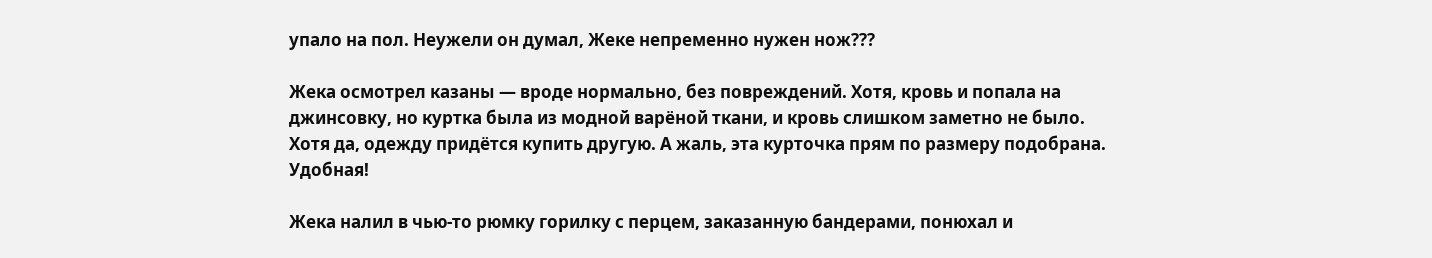упало на пол. Неужели он думал, Жеке непременно нужен нож???

Жека осмотрел казаны — вроде нормально, без повреждений. Хотя, кровь и попала на джинсовку, но куртка была из модной варёной ткани, и кровь слишком заметно не было. Хотя да, одежду придётся купить другую. А жаль, эта курточка прям по размеру подобрана. Удобная!

Жека налил в чью-то рюмку горилку с перцем, заказанную бандерами, понюхал и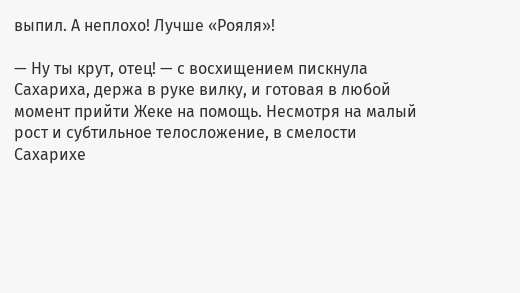выпил. А неплохо! Лучше «Рояля»!

— Ну ты крут, отец! — с восхищением пискнула Сахариха, держа в руке вилку, и готовая в любой момент прийти Жеке на помощь. Несмотря на малый рост и субтильное телосложение, в смелости Сахарихе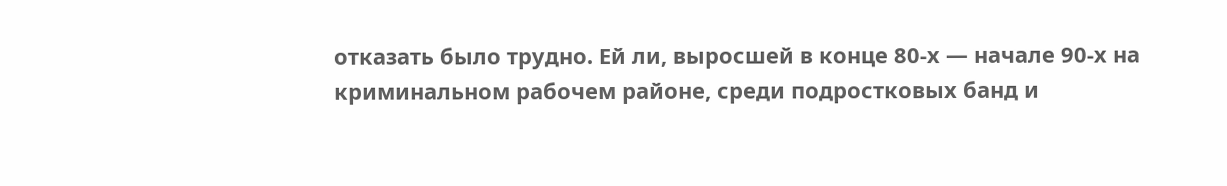отказать было трудно. Ей ли, выросшей в конце 80-х — начале 90-х на криминальном рабочем районе, среди подростковых банд и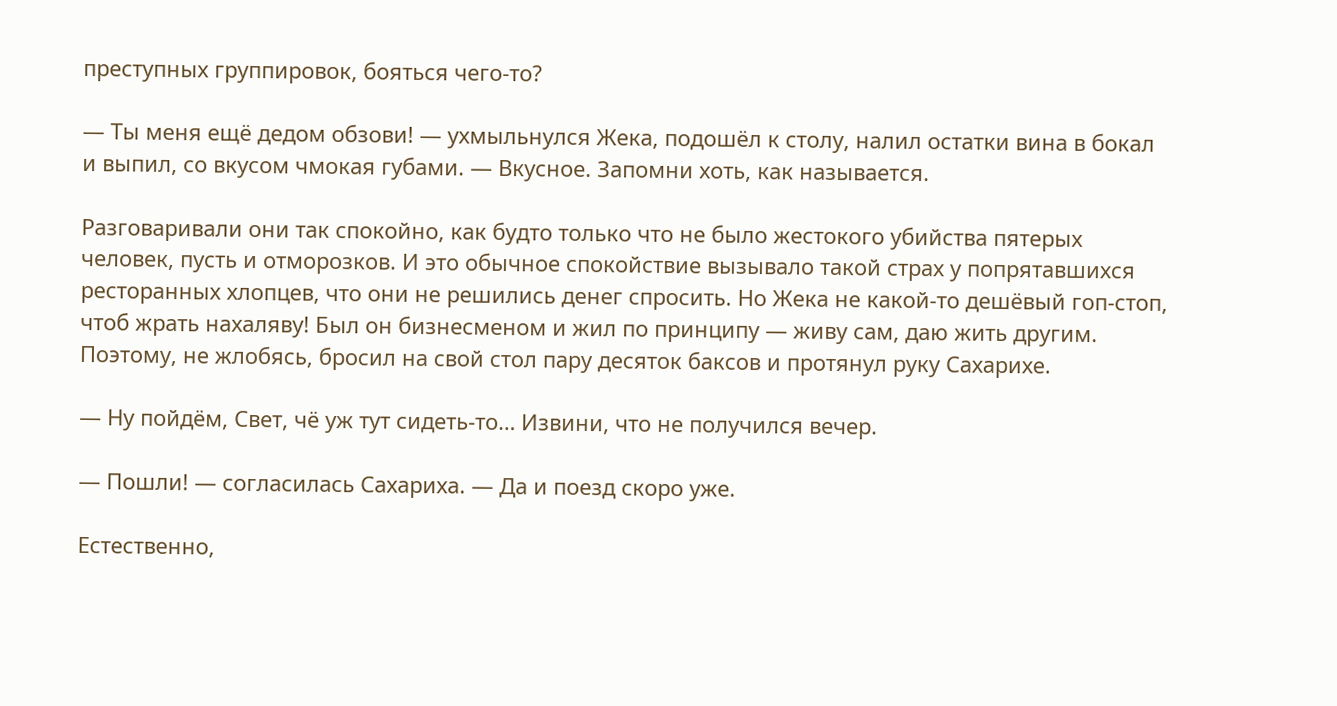преступных группировок, бояться чего-то?

— Ты меня ещё дедом обзови! — ухмыльнулся Жека, подошёл к столу, налил остатки вина в бокал и выпил, со вкусом чмокая губами. — Вкусное. Запомни хоть, как называется.

Разговаривали они так спокойно, как будто только что не было жестокого убийства пятерых человек, пусть и отморозков. И это обычное спокойствие вызывало такой страх у попрятавшихся ресторанных хлопцев, что они не решились денег спросить. Но Жека не какой-то дешёвый гоп-стоп, чтоб жрать нахаляву! Был он бизнесменом и жил по принципу — живу сам, даю жить другим. Поэтому, не жлобясь, бросил на свой стол пару десяток баксов и протянул руку Сахарихе.

— Ну пойдём, Свет, чё уж тут сидеть-то… Извини, что не получился вечер.

— Пошли! — согласилась Сахариха. — Да и поезд скоро уже.

Естественно,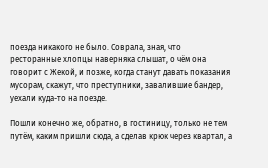поезда никакого не было. Соврала, зная, что ресторанные хлопцы наверняка слышат, о чём она говорит с Жекой, и позже, когда станут давать показания мусорам, скажут, что преступники, завалившие бандер, уехали куда-то на поезде.

Пошли конечно же, обратно, в гостиницу, только не тем путём, каким пришли сюда, а сделав крюк через квартал, а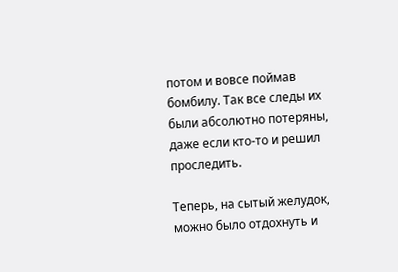потом и вовсе поймав бомбилу. Так все следы их были абсолютно потеряны, даже если кто-то и решил проследить.

Теперь, на сытый желудок, можно было отдохнуть и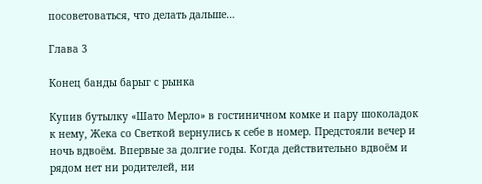посоветоваться, что делать дальше…

Глава 3

Конец банды барыг с рынка

Купив бутылку «Шато Мерло» в гостиничном комке и пару шоколадок к нему, Жека со Светкой вернулись к себе в номер. Предстояли вечер и ночь вдвоём. Впервые за долгие годы. Когда действительно вдвоём и рядом нет ни родителей, ни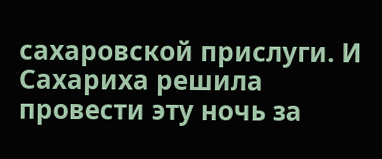сахаровской прислуги. И Сахариха решила провести эту ночь за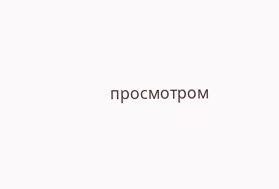просмотром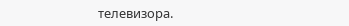телевизора.